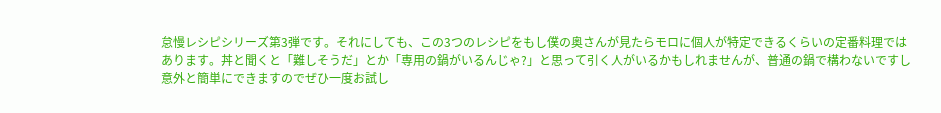怠慢レシピシリーズ第3弾です。それにしても、この3つのレシピをもし僕の奥さんが見たらモロに個人が特定できるくらいの定番料理ではあります。丼と聞くと「難しそうだ」とか「専用の鍋がいるんじゃ?」と思って引く人がいるかもしれませんが、普通の鍋で構わないですし意外と簡単にできますのでぜひ一度お試し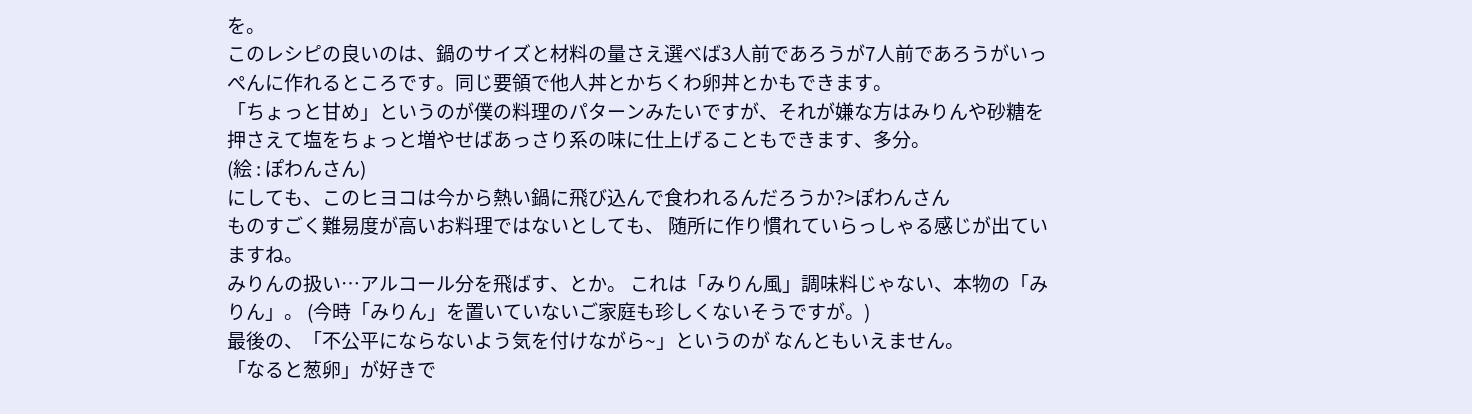を。
このレシピの良いのは、鍋のサイズと材料の量さえ選べば3人前であろうが7人前であろうがいっぺんに作れるところです。同じ要領で他人丼とかちくわ卵丼とかもできます。
「ちょっと甘め」というのが僕の料理のパターンみたいですが、それが嫌な方はみりんや砂糖を押さえて塩をちょっと増やせばあっさり系の味に仕上げることもできます、多分。
(絵 : ぽわんさん)
にしても、このヒヨコは今から熱い鍋に飛び込んで食われるんだろうか?>ぽわんさん
ものすごく難易度が高いお料理ではないとしても、 随所に作り慣れていらっしゃる感じが出ていますね。
みりんの扱い…アルコール分を飛ばす、とか。 これは「みりん風」調味料じゃない、本物の「みりん」。 (今時「みりん」を置いていないご家庭も珍しくないそうですが。)
最後の、「不公平にならないよう気を付けながら~」というのが なんともいえません。
「なると葱卵」が好きで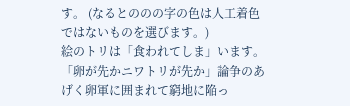す。 (なるとののの字の色は人工着色ではないものを選びます。)
絵のトリは「食われてしま」います。 「卵が先かニワトリが先か」論争のあげく卵軍に囲まれて窮地に陥っ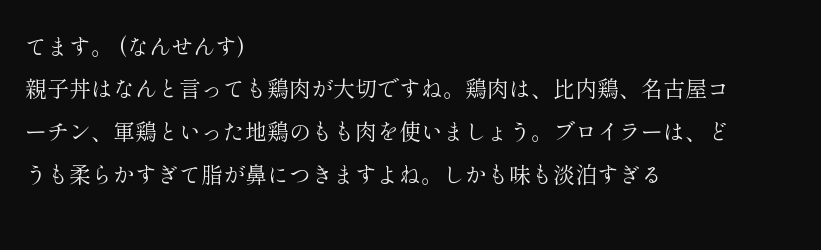てます。 (なんせんす)
親子丼はなんと言っても鶏肉が大切ですね。鶏肉は、比内鶏、名古屋コーチン、軍鶏といった地鶏のもも肉を使いましょう。ブロイラーは、どうも柔らかすぎて脂が鼻につきますよね。しかも味も淡泊すぎる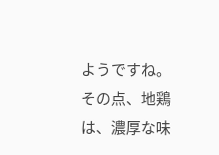ようですね。その点、地鶏は、濃厚な味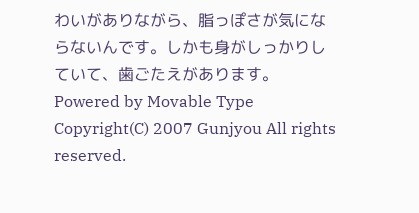わいがありながら、脂っぽさが気にならないんです。しかも身がしっかりしていて、歯ごたえがあります。
Powered by Movable Type Copyright(C) 2007 Gunjyou All rights reserved.